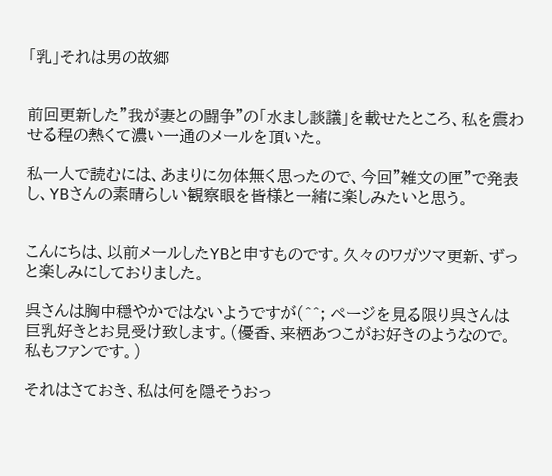「乳」それは男の故郷


前回更新した”我が妻との闘争”の「水まし談議」を載せたところ、私を震わせる程の熱くて濃い一通のメールを頂いた。

私一人で読むには、あまりに勿体無く思ったので、今回”雑文の匣”で発表し、YBさんの素晴らしい観察眼を皆様と一緒に楽しみたいと思う。


こんにちは、以前メールしたYBと申すものです。久々のワガツマ更新、ずっと楽しみにしておりました。

呉さんは胸中穏やかではないようですが(^^; ページを見る限り呉さんは巨乳好きとお見受け致します。(優香、来栖あつこがお好きのようなので。私もファンです。)

それはさておき、私は何を隠そうおっ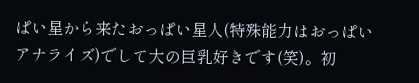ぱい星から来たおっぱい星人(特殊能力はおっぱいアナライズ)でして大の巨乳好きです(笑)。初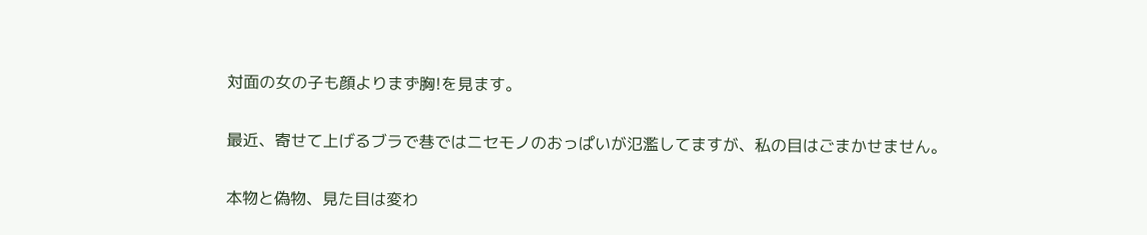対面の女の子も顔よりまず胸!を見ます。

最近、寄せて上げるブラで巷ではニセモノのおっぱいが氾濫してますが、私の目はごまかせません。

本物と偽物、見た目は変わ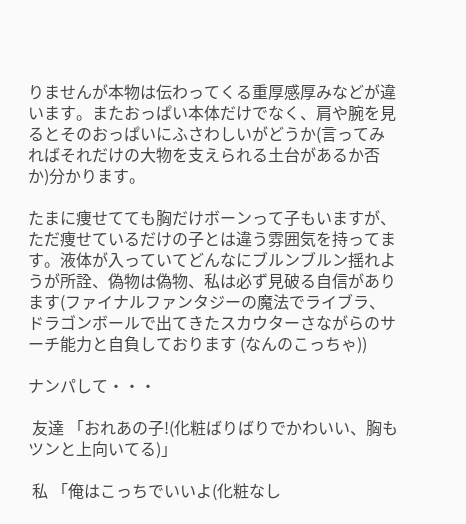りませんが本物は伝わってくる重厚感厚みなどが違います。またおっぱい本体だけでなく、肩や腕を見るとそのおっぱいにふさわしいがどうか(言ってみればそれだけの大物を支えられる土台があるか否か)分かります。

たまに痩せてても胸だけボーンって子もいますが、ただ痩せているだけの子とは違う雰囲気を持ってます。液体が入っていてどんなにブルンブルン揺れようが所詮、偽物は偽物、私は必ず見破る自信があります(ファイナルファンタジーの魔法でライブラ、ドラゴンボールで出てきたスカウターさながらのサーチ能力と自負しております (なんのこっちゃ))

ナンパして・・・

 友達 「おれあの子!(化粧ばりばりでかわいい、胸もツンと上向いてる)」

 私 「俺はこっちでいいよ(化粧なし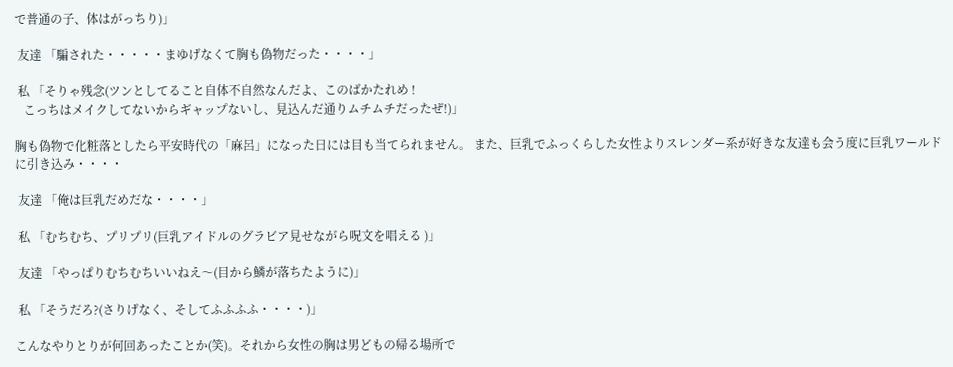で普通の子、体はがっちり)」

 友達 「騙された・・・・・まゆげなくて胸も偽物だった・・・・」

 私 「そりゃ残念(ツンとしてること自体不自然なんだよ、このばかたれめ !
   こっちはメイクしてないからギャップないし、見込んだ通りムチムチだったぜ!)」

胸も偽物で化粧落としたら平安時代の「麻呂」になった日には目も当てられません。 また、巨乳でふっくらした女性よりスレンダー系が好きな友達も会う度に巨乳ワールドに引き込み・・・・

 友達 「俺は巨乳だめだな・・・・」

 私 「むちむち、プリプリ(巨乳アイドルのグラビア見せながら呪文を唱える )」

 友達 「やっぱりむちむちいいねえ〜(目から鱗が落ちたように)」

 私 「そうだろ?(さりげなく、そしてふふふふ・・・・)」

こんなやりとりが何回あったことか(笑)。それから女性の胸は男どもの帰る場所で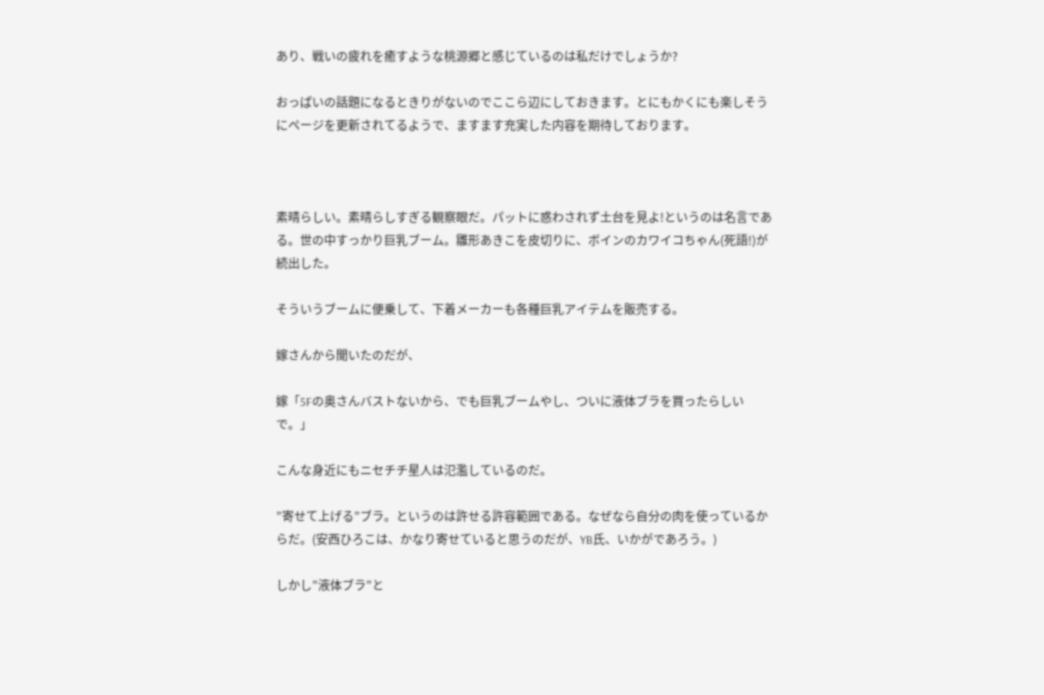あり、戦いの疲れを癒すような桃源郷と感じているのは私だけでしょうか?

おっぱいの話題になるときりがないのでここら辺にしておきます。とにもかくにも楽しそうにページを更新されてるようで、ますます充実した内容を期待しております。



素晴らしい。素晴らしすぎる観察眼だ。パットに惑わされず土台を見よ!というのは名言である。世の中すっかり巨乳ブーム。雛形あきこを皮切りに、ボインのカワイコちゃん(死語!)が続出した。

そういうブームに便乗して、下着メーカーも各種巨乳アイテムを販売する。

嫁さんから聞いたのだが、

嫁「5Fの奥さんバストないから、でも巨乳ブームやし、ついに液体ブラを買ったらしいで。」

こんな身近にもニセチチ星人は氾濫しているのだ。

”寄せて上げる”ブラ。というのは許せる許容範囲である。なぜなら自分の肉を使っているからだ。(安西ひろこは、かなり寄せていると思うのだが、YB氏、いかがであろう。)

しかし”液体ブラ”と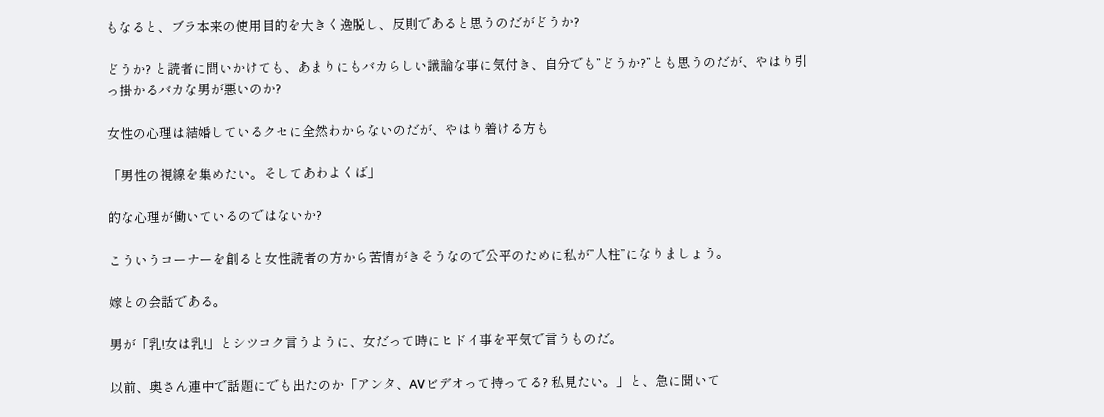もなると、ブラ本来の使用目的を大きく逸脱し、反則であると思うのだがどうか?

どうか? と読者に問いかけても、あまりにもバカらしい議論な事に気付き、自分でも”どうか?”とも思うのだが、やはり引っ掛かるバカな男が悪いのか?

女性の心理は結婚しているクセに全然わからないのだが、やはり着ける方も

「男性の視線を集めたい。そしてあわよくば」

的な心理が働いているのではないか?

こういうコーナーを創ると女性読者の方から苦情がきそうなので公平のために私が”人柱”になりましょう。

嫁との会話である。

男が「乳!女は乳!」とシツコク言うように、女だって時にヒドイ事を平気で言うものだ。

以前、奥さん連中で話題にでも出たのか「アンタ、AVビデオって持ってる? 私見たい。」と、急に聞いて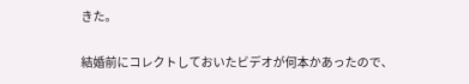きた。

結婚前にコレクトしておいたビデオが何本かあったので、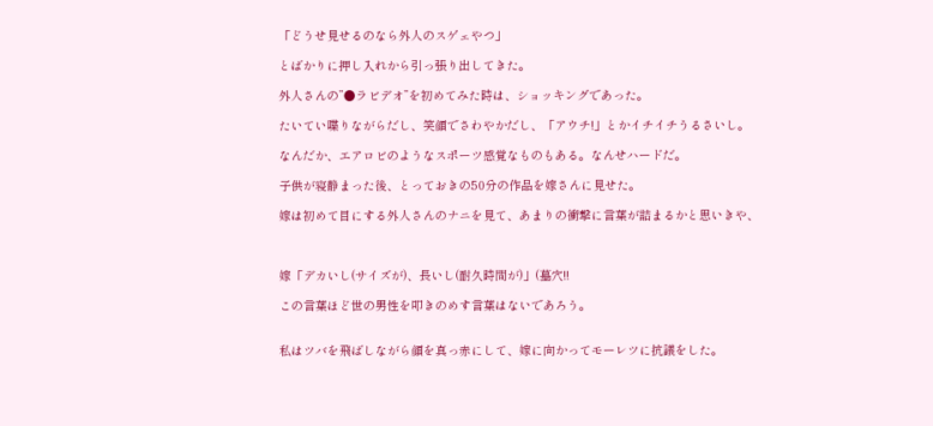「どうせ見せるのなら外人のスゲェやつ」

とばかりに押し入れから引っ張り出してきた。

外人さんの”●ラビデオ”を初めてみた時は、ショッキングであった。

たいてい喋りながらだし、笑顔でさわやかだし、「アウチ!」とかイチイチうるさいし。

なんだか、エアロビのようなスポーツ感覚なものもある。なんせハードだ。

子供が寝静まった後、とっておきの50分の作品を嫁さんに見せた。

嫁は初めて目にする外人さんのナニを見て、あまりの衝撃に言葉が詰まるかと思いきや、



嫁「デカいし(サイズが)、長いし(耐久時間が)」(墓穴!!

この言葉ほど世の男性を叩きのめす言葉はないであろう。


私はツバを飛ばしながら顔を真っ赤にして、嫁に向かってモーレツに抗議をした。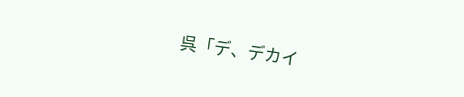呉「デ、デカイ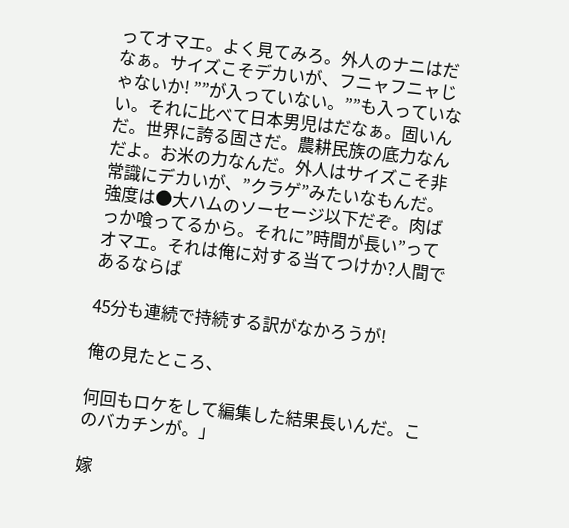ってオマエ。よく見てみろ。外人のナニはだなぁ。サイズこそデカいが、フニャフニャじゃないか! ””が入っていない。””も入っていない。それに比べて日本男児はだなぁ。固いんだ。世界に誇る固さだ。農耕民族の底力なんだよ。お米の力なんだ。外人はサイズこそ非常識にデカいが、”クラゲ”みたいなもんだ。強度は●大ハムのソーセージ以下だぞ。肉ばっか喰ってるから。それに”時間が長い”ってオマエ。それは俺に対する当てつけか?人間であるならば

45分も連続で持続する訳がなかろうが!

俺の見たところ、

何回もロケをして編集した結果長いんだ。このバカチンが。」

嫁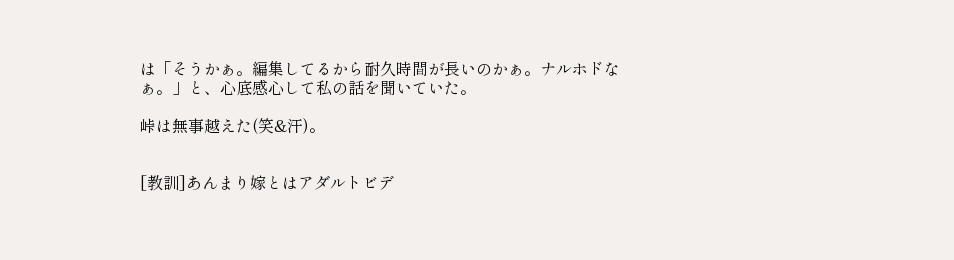は「そうかぁ。編集してるから耐久時間が長いのかぁ。ナルホドなぁ。」と、心底感心して私の話を聞いていた。

峠は無事越えた(笑&汗)。


[教訓]あんまり嫁とはアダルトビデ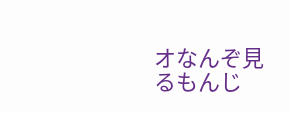オなんぞ見るもんじ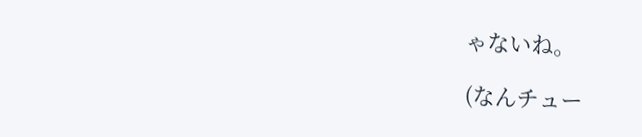ゃないね。

(なんチュー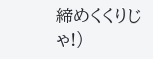締めくくりじゃ!)